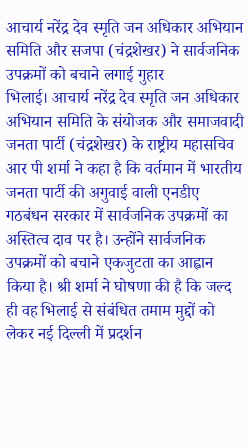आचार्य नरेंद्र देव स्मृति जन अधिकार अभियान समिति और सजपा (चंद्रशेखर) ने सार्वजनिक उपक्रमों को बचाने लगाई गुहार
भिलाई। आचार्य नरेंद्र देव स्मृति जन अधिकार अभियान समिति के संयोजक और समाजवादी जनता पार्टी (चंद्रशेखर) के राष्ट्रीय महासचिव आर पी शर्मा ने कहा है कि वर्तमान में भारतीय जनता पार्टी की अगुवाई वाली एनडीए गठबंधन सरकार में सार्वजनिक उपक्रमों का अस्तित्व दाव पर है। उन्होंने सार्वजनिक उपक्रमों को बचाने एकजुटता का आह्वान किया है। श्री शर्मा ने घोषणा की है कि जल्द ही वह भिलाई से संबंधित तमाम मुद्दों को लेकर नई दिल्ली में प्रदर्शन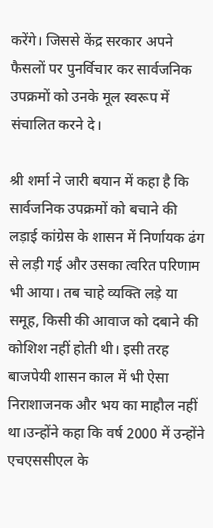करेंगे। जिससे केंद्र सरकार अपने फैसलों पर पुनर्विचार कर सार्वजनिक उपक्रमों को उनके मूल स्वरूप में संचालित करने दे।

श्री शर्मा ने जारी बयान में कहा है कि सार्वजनिक उपक्रमों को बचाने की लड़ाई कांग्रेस के शासन में निर्णायक ढंग से लड़ी गई और उसका त्वरित परिणाम भी आया। तब चाहे व्यक्ति लड़े या समूह, किसी की आवाज को दबाने की कोशिश नहीं होती थी। इसी तरह बाजपेयी शासन काल में भी ऐसा निराशाजनक और भय का माहौल नहीं था।उन्होंने कहा कि वर्ष 2000 में उन्होंने एचएससीएल के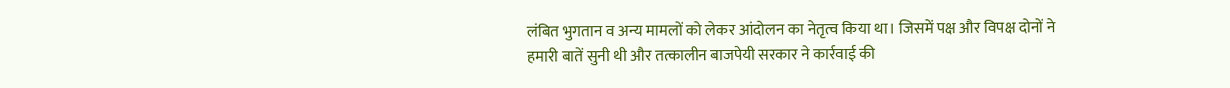लंबित भुगतान व अन्य मामलों को लेकर आंदोलन का नेतृत्व किया था। जिसमें पक्ष और विपक्ष दोनों ने हमारी बातें सुनी थी और तत्कालीन बाजपेयी सरकार ने कार्रवाई की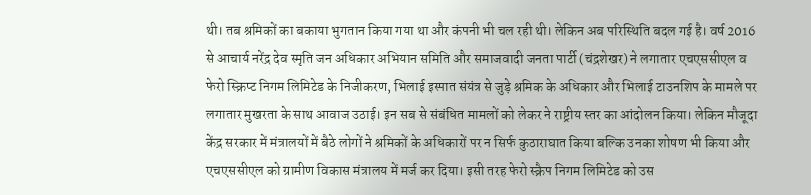थी। तब श्रमिकों का बकाया भुगतान किया गया था और कंपनी भी चल रही थी। लेकिन अब परिस्थिति बदल गई है। वर्ष 2016 से आचार्य नरेंद्र देव स्मृति जन अधिकार अभियान समिति और समाजवादी जनता पार्टी (चंद्रशेखर) ने लगातार एचएससीएल व फेरो स्क्रिप्ट निगम लिमिटेड के निजीकरण, भिलाई इस्पात संयंत्र से जुड़े श्रमिक के अधिकार और भिलाई टाउनशिप के मामले पर लगातार मुखरता के साथ आवाज उठाई। इन सब से संबंधित मामलों को लेकर ने राष्ट्रीय स्तर का आंदोलन किया। लेकिन मौजूदा केंद्र सरकार में मंत्रालयों में बैठे लोगों ने श्रमिकों के अधिकारों पर न सिर्फ कुठाराघात किया बल्कि उनका शोषण भी किया और एचएससीएल को ग्रामीण विकास मंत्रालय में मर्ज कर दिया। इसी तरह फेरो स्क्रैप निगम लिमिटेड को उस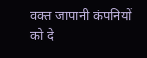वक्त जापानी कंपनियों को दे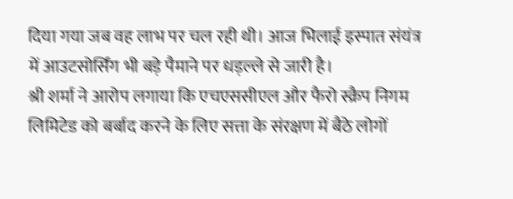दिया गया जब वह लाभ पर चल रही थी। आज भिलाई इस्पात संयंत्र में आउटसोर्सिंग भी बड़े पैमाने पर धड़ल्ले से जारी है।
श्री शर्मा ने आरोप लगाया कि एचएससीएल और फैरो स्क्रैप निगम लिमिटेड को बर्बाद करने के लिए सत्ता के संरक्षण में बैठे लोगों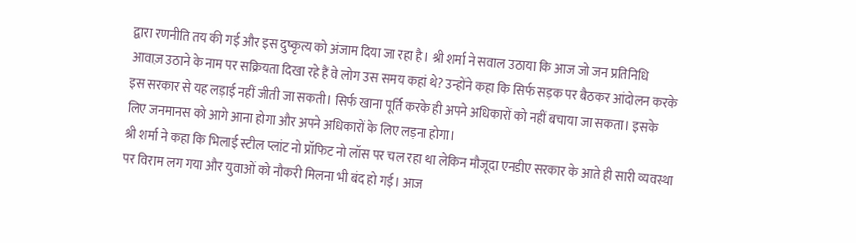द्वारा रणनीति तय की गई और इस दुष्कृत्य को अंजाम दिया जा रहा है। श्री शर्मा ने सवाल उठाया कि आज जो जन प्रतिनिधि आवाज़ उठाने के नाम पर सक्रियता दिखा रहे हैं वे लोग उस समय कहां थे? उन्होंने कहा कि सिर्फ सड़क पर बैठकर आंदोलन करके इस सरकार से यह लड़ाई नहीं जीती जा सकती। सिर्फ खाना पूर्ति करके ही अपने अधिकारों को नहीं बचाया जा सकता। इसके लिए जनमानस को आगे आना होगा और अपने अधिकारों के लिए लड़ना होगा।
श्री शर्मा ने कहा कि भिलाई स्टील प्लांट नो प्रॉफिट नो लॉस पर चल रहा था लेकिन मौजूदा एनडीए सरकार के आते ही सारी व्यवस्था पर विराम लग गया और युवाओं को नौकरी मिलना भी बंद हो गई। आज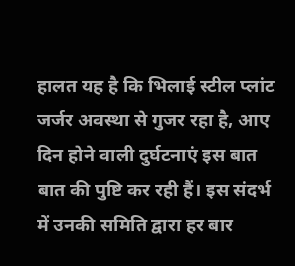हालत यह है कि भिलाई स्टील प्लांट जर्जर अवस्था से गुजर रहा है, आए दिन होने वाली दुर्घटनाएं इस बात बात की पुष्टि कर रही हैं। इस संदर्भ में उनकी समिति द्वारा हर बार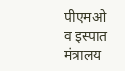पीएमओ व इस्पात मंत्रालय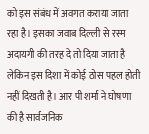को इस संबंध में अवगत कराया जाता रहा है। इसका जवाब दिल्ली से रस्म अदायगी की तरह दे तो दिया जाता है लेकिन इस दिशा में कोई ठोस पहल होती नहीं दिखती है। आर पी शर्मा ने घोषणा की है सार्वजनिक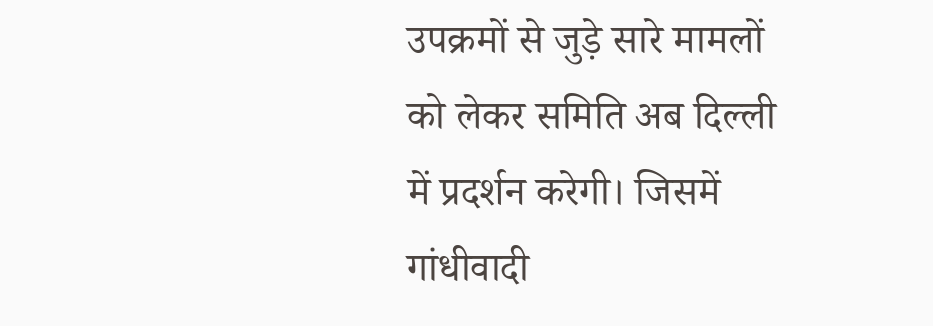उपक्रमों से जुड़े सारे मामलों को लेकर समिति अब दिल्ली में प्रदर्शन करेगी। जिसमें गांधीवादी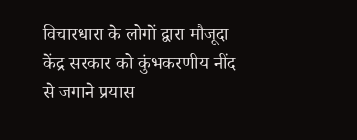विचारधारा के लोगों द्वारा मौजूदा केंद्र सरकार को कुंभकरणीय नींद से जगाने प्रयास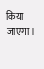किया जाएगा।